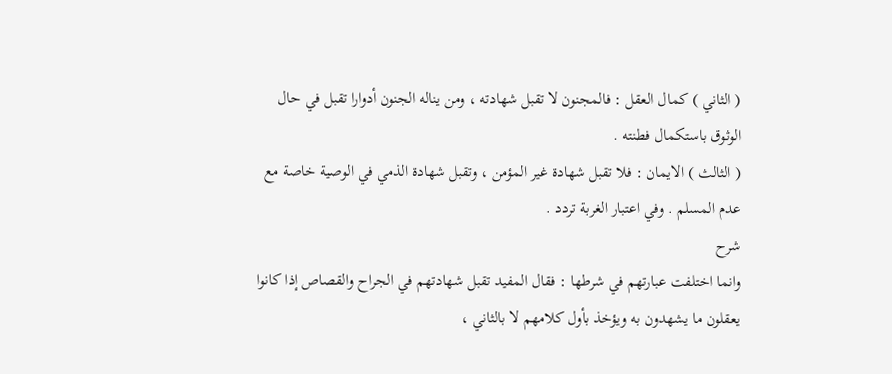( الثاني ) كمال العقل : فالمجنون لا تقبل شهادته ، ومن يناله الجنون أدوارا تقبل في حال الوثوق باستكمال فطنته .
( الثالث ) الايمان : فلا تقبل شهادة غير المؤمن ، وتقبل شهادة الذمي في الوصية خاصة مع عدم المسلم . وفي اعتبار الغربة تردد .
شرح
وانما اختلفت عبارتهم في شرطها : فقال المفيد تقبل شهادتهم في الجراح والقصاص إذا كانوا يعقلون ما يشهدون به ويؤخذ بأول كلامهم لا بالثاني ،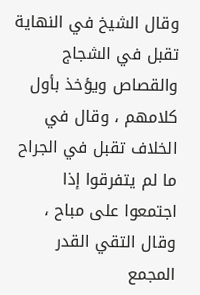وقال الشيخ في النهاية تقبل في الشجاج والقصاص ويؤخذ بأول كلامهم ، وقال في الخلاف تقبل في الجراح ما لم يتفرقوا إذا اجتمعوا على مباح ، وقال التقي القدر المجمع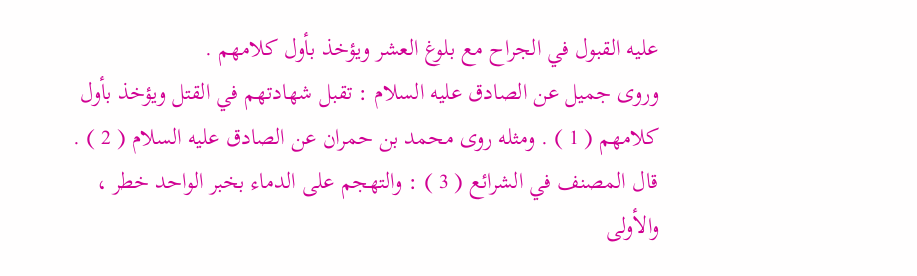عليه القبول في الجراح مع بلوغ العشر ويؤخذ بأول كلامهم .
وروى جميل عن الصادق عليه السلام : تقبل شهادتهم في القتل ويؤخذ بأول كلامهم ( 1 ) . ومثله روى محمد بن حمران عن الصادق عليه السلام ( 2 ) .
قال المصنف في الشرائع ( 3 ) : والتهجم على الدماء بخبر الواحد خطر ، والأولى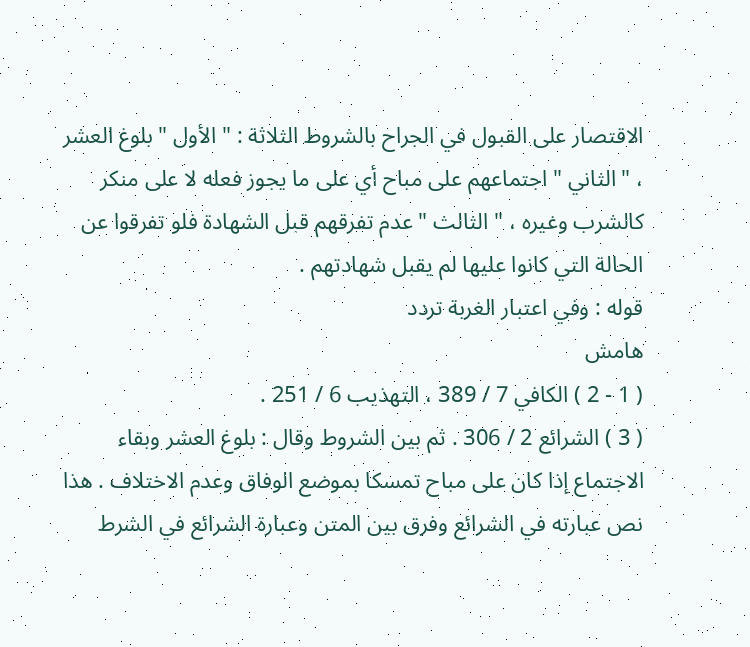الاقتصار على القبول في الجراح بالشروط الثلاثة : " الأول " بلوغ العشر ، " الثاني " اجتماعهم على مباح أي على ما يجوز فعله لا على منكر كالشرب وغيره ، " الثالث " عدم تفرقهم قبل الشهادة فلو تفرقوا عن الحالة التي كانوا عليها لم يقبل شهادتهم .
قوله : وفي اعتبار الغربة تردد
هامش
( 1 - 2 ) الكافي 7 / 389 ، التهذيب 6 / 251 .
( 3 ) الشرائع 2 / 306 . ثم بين الشروط وقال : بلوغ العشر وبقاء الاجتماع إذا كان على مباح تمسكا بموضع الوفاق وعدم الاختلاف . هذا نص عبارته في الشرائع وفرق بين المتن وعبارة الشرائع في الشرط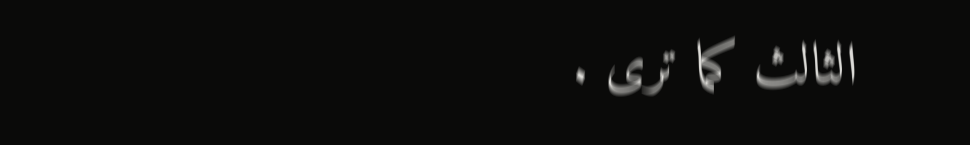الثالث كما ترى .